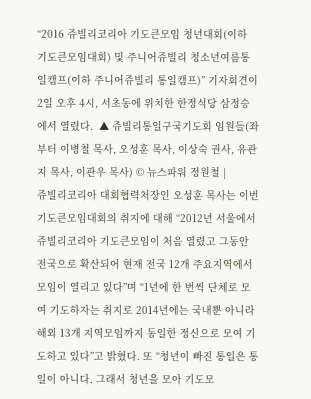“2016 쥬빌리코리아 기도큰모임 청년대회(이하 기도큰모임대회) 및 주니어쥬빌리 청소년여름통일캠프(이하 주니어쥬빌리 통일캠프)” 기자회견이 2일 오후 4시, 서초동에 위치한 한정식당 삼정승에서 열렸다.  ▲ 쥬빌리통일구국기도회 임원들(좌부터 이병철 목사, 오성훈 목사, 이상숙 권사, 유관지 목사, 이관우 목사) © 뉴스파워 정원철 |
쥬빌리코리아 대회협력처장인 오성훈 목사는 이번 기도큰모임대회의 취지에 대해 “2012년 서울에서 쥬빌리코리아 기도큰모임이 처음 열렸고 그동안 전국으로 확산되어 현재 전국 12개 주요지역에서 모임이 열리고 있다”며 “1년에 한 번씩 단체로 모여 기도하자는 취지로 2014년에는 국내뿐 아니라 해외 13개 지역모임까지 동일한 정신으로 모여 기도하고 있다”고 밝혔다. 또 “청년이 빠진 통일은 통일이 아니다. 그래서 청년을 모아 기도모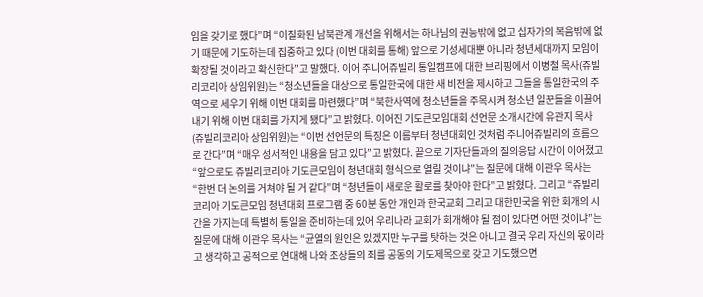임을 갖기로 했다”며 “이질화된 남북관계 개선을 위해서는 하나님의 권능밖에 없고 십자가의 복음밖에 없기 때문에 기도하는데 집중하고 있다 (이번 대회를 통해) 앞으로 기성세대뿐 아니라 청년세대까지 모임이 확장될 것이라고 확신한다”고 말했다. 이어 주니어쥬빌리 통일캠프에 대한 브리핑에서 이병철 목사(쥬빌리코리아 상임위원)는 “청소년들을 대상으로 통일한국에 대한 새 비전을 제시하고 그들을 통일한국의 주역으로 세우기 위해 이번 대회를 마련했다”며 “북한사역에 청소년들을 주목시켜 청소년 일꾼들을 이끌어내기 위해 이번 대회를 가지게 됐다”고 밝혔다. 이어진 기도큰모임대회 선언문 소개시간에 유관지 목사(쥬빌리코리아 상임위원)는 “이번 선언문의 특징은 이름부터 청년대회인 것처럼 주니어쥬빌리의 흐름으로 간다”며 “매우 성서적인 내용을 담고 있다”고 밝혔다. 끝으로 기자단들과의 질의응답 시간이 이어졌고 “앞으로도 쥬빌리코리아 기도큰모임이 청년대회 형식으로 열릴 것이냐”는 질문에 대해 이관우 목사는 “한번 더 논의를 거쳐야 될 거 같다”며 “청년들이 새로운 활로를 찾아야 한다”고 밝혔다. 그리고 “쥬빌리코리아 기도큰모임 청년대회 프로그램 중 60분 동안 개인과 한국교회 그리고 대한민국을 위한 회개의 시간을 가지는데 특별히 통일을 준비하는데 있어 우리나라 교회가 회개해야 될 점이 있다면 어떤 것이냐”는 질문에 대해 이관우 목사는 “균열의 원인은 있겠지만 누구를 탓하는 것은 아니고 결국 우리 자신의 몫이라고 생각하고 공적으로 연대해 나와 조상들의 죄를 공동의 기도제목으로 갖고 기도했으면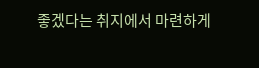좋겠다는 취지에서 마련하게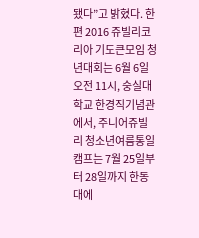됐다”고 밝혔다. 한편 2016 쥬빌리코리아 기도큰모임 청년대회는 6월 6일 오전 11시, 숭실대학교 한경직기념관에서, 주니어쥬빌리 청소년여름통일캠프는 7월 25일부터 28일까지 한동대에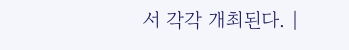서 각각 개최된다. |